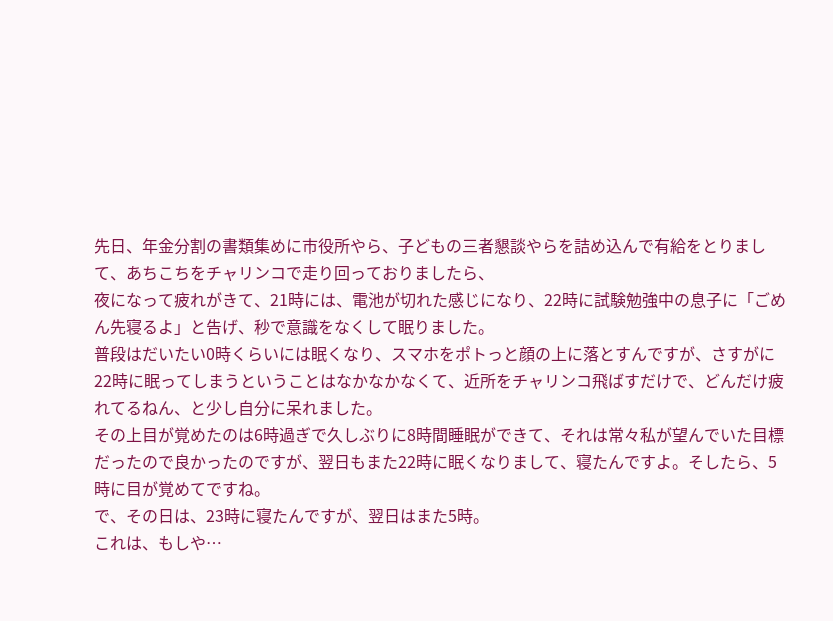先日、年金分割の書類集めに市役所やら、子どもの三者懇談やらを詰め込んで有給をとりまして、あちこちをチャリンコで走り回っておりましたら、
夜になって疲れがきて、21時には、電池が切れた感じになり、22時に試験勉強中の息子に「ごめん先寝るよ」と告げ、秒で意識をなくして眠りました。
普段はだいたい0時くらいには眠くなり、スマホをポトっと顔の上に落とすんですが、さすがに22時に眠ってしまうということはなかなかなくて、近所をチャリンコ飛ばすだけで、どんだけ疲れてるねん、と少し自分に呆れました。
その上目が覚めたのは6時過ぎで久しぶりに8時間睡眠ができて、それは常々私が望んでいた目標だったので良かったのですが、翌日もまた22時に眠くなりまして、寝たんですよ。そしたら、5時に目が覚めてですね。
で、その日は、23時に寝たんですが、翌日はまた5時。
これは、もしや…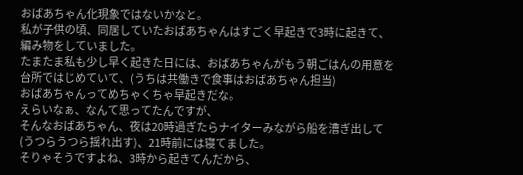おばあちゃん化現象ではないかなと。
私が子供の頃、同居していたおばあちゃんはすごく早起きで3時に起きて、編み物をしていました。
たまたま私も少し早く起きた日には、おばあちゃんがもう朝ごはんの用意を台所ではじめていて、(うちは共働きで食事はおばあちゃん担当)
おばあちゃんってめちゃくちゃ早起きだな。
えらいなぁ、なんて思ってたんですが、
そんなおばあちゃん、夜は20時過ぎたらナイターみながら船を漕ぎ出して(うつらうつら揺れ出す)、21時前には寝てました。
そりゃそうですよね、3時から起きてんだから、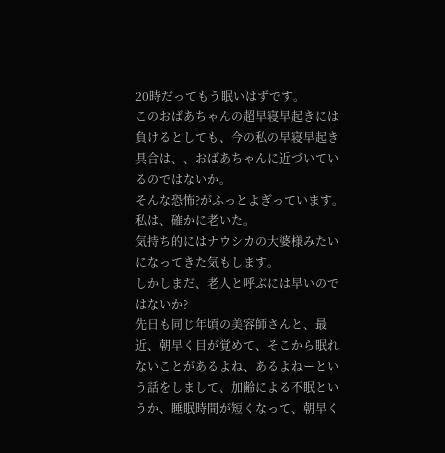20時だってもう眠いはずです。
このおばあちゃんの超早寝早起きには負けるとしても、今の私の早寝早起き具合は、、おばあちゃんに近づいているのではないか。
そんな恐怖?がふっとよぎっています。
私は、確かに老いた。
気持ち的にはナウシカの大婆様みたいになってきた気もします。
しかしまだ、老人と呼ぶには早いのではないか?
先日も同じ年頃の美容師さんと、最近、朝早く目が覚めて、そこから眠れないことがあるよね、あるよねーという話をしまして、加齢による不眠というか、睡眠時間が短くなって、朝早く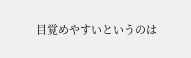目覚めやすいというのは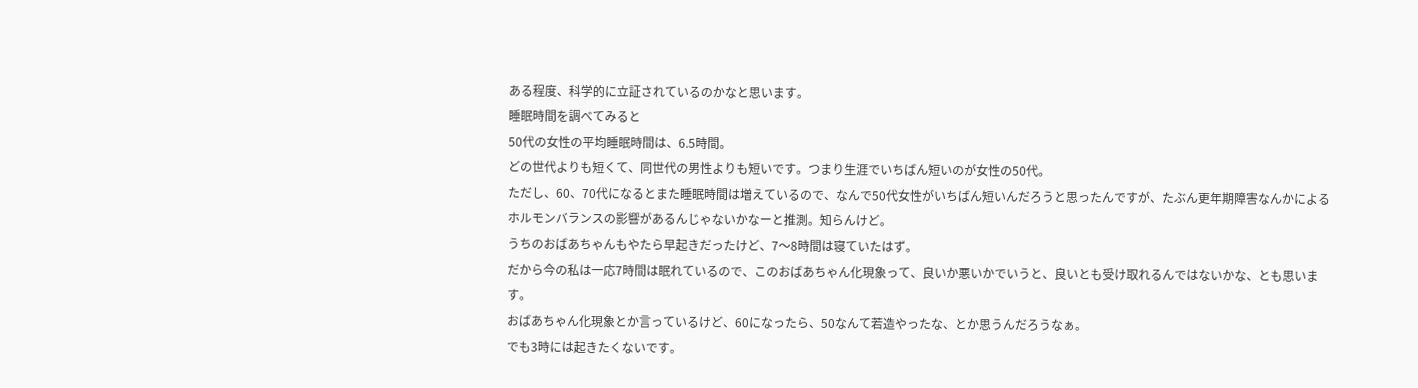ある程度、科学的に立証されているのかなと思います。
睡眠時間を調べてみると
50代の女性の平均睡眠時間は、6.5時間。
どの世代よりも短くて、同世代の男性よりも短いです。つまり生涯でいちばん短いのが女性の50代。
ただし、60、70代になるとまた睡眠時間は増えているので、なんで50代女性がいちばん短いんだろうと思ったんですが、たぶん更年期障害なんかによるホルモンバランスの影響があるんじゃないかなーと推測。知らんけど。
うちのおばあちゃんもやたら早起きだったけど、7〜8時間は寝ていたはず。
だから今の私は一応7時間は眠れているので、このおばあちゃん化現象って、良いか悪いかでいうと、良いとも受け取れるんではないかな、とも思います。
おばあちゃん化現象とか言っているけど、60になったら、50なんて若造やったな、とか思うんだろうなぁ。
でも3時には起きたくないです。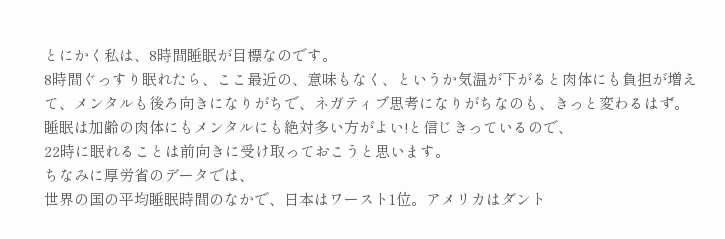とにかく私は、8時間睡眠が目標なのです。
8時間ぐっすり眠れたら、ここ最近の、意味もなく、というか気温が下がると肉体にも負担が増えて、メンタルも後ろ向きになりがちで、ネガティブ思考になりがちなのも、きっと変わるはず。
睡眠は加齢の肉体にもメンタルにも絶対多い方がよい!と信じきっているので、
22時に眠れることは前向きに受け取っておこうと思います。
ちなみに厚労省のデータでは、
世界の国の平均睡眠時間のなかで、日本はワースト1位。アメリカはダント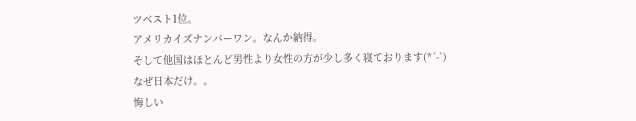ツベスト1位。
アメリカイズナンバーワン。なんか納得。
そして他国はほとんど男性より女性の方が少し多く寝ております(*´-`)
なぜ日本だけ。。
悔しい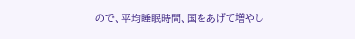ので、平均睡眠時間、国をあげて増やし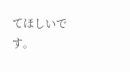てほしいです。